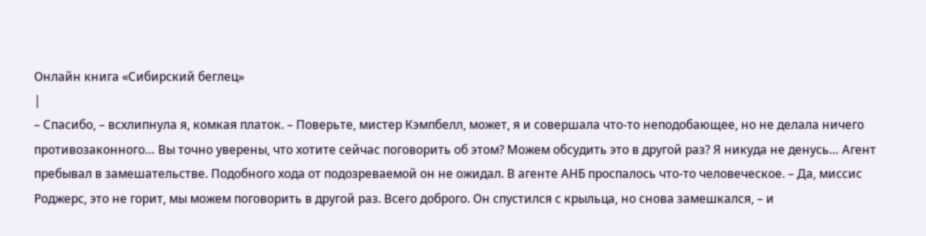Онлайн книга «Сибирский беглец»
|
– Спасибо, – всхлипнула я, комкая платок. – Поверьте, мистер Кэмпбелл, может, я и совершала что-то неподобающее, но не делала ничего противозаконного… Вы точно уверены, что хотите сейчас поговорить об этом? Можем обсудить это в другой раз? Я никуда не денусь… Агент пребывал в замешательстве. Подобного хода от подозреваемой он не ожидал. В агенте АНБ проспалось что-то человеческое. – Да, миссис Роджерс, это не горит, мы можем поговорить в другой раз. Всего доброго. Он спустился с крыльца, но снова замешкался, – и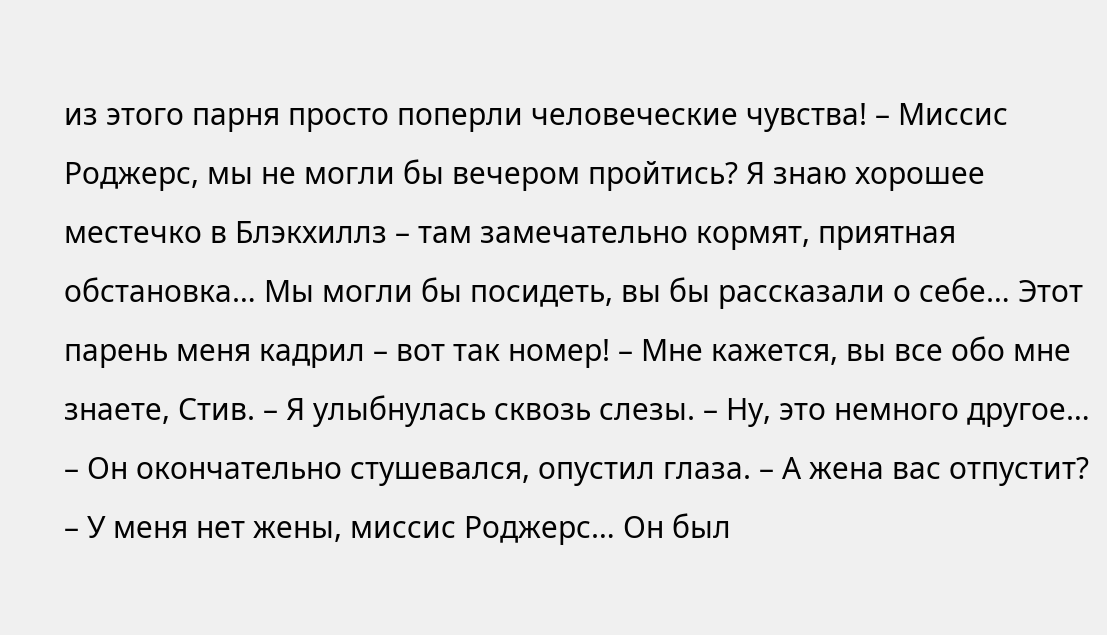из этого парня просто поперли человеческие чувства! – Миссис Роджерс, мы не могли бы вечером пройтись? Я знаю хорошее местечко в Блэкхиллз – там замечательно кормят, приятная обстановка… Мы могли бы посидеть, вы бы рассказали о себе… Этот парень меня кадрил – вот так номер! – Мне кажется, вы все обо мне знаете, Стив. – Я улыбнулась сквозь слезы. – Ну, это немного другое… – Он окончательно стушевался, опустил глаза. – А жена вас отпустит? – У меня нет жены, миссис Роджерс… Он был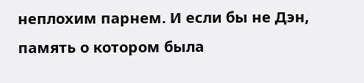неплохим парнем. И если бы не Дэн, память о котором была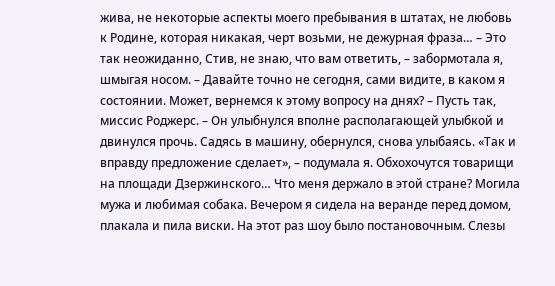жива, не некоторые аспекты моего пребывания в штатах, не любовь к Родине, которая никакая, черт возьми, не дежурная фраза… – Это так неожиданно, Стив, не знаю, что вам ответить, – забормотала я, шмыгая носом. – Давайте точно не сегодня, сами видите, в каком я состоянии. Может, вернемся к этому вопросу на днях? – Пусть так, миссис Роджерс. – Он улыбнулся вполне располагающей улыбкой и двинулся прочь. Садясь в машину, обернулся, снова улыбаясь. «Так и вправду предложение сделает», – подумала я. Обхохочутся товарищи на площади Дзержинского… Что меня держало в этой стране? Могила мужа и любимая собака. Вечером я сидела на веранде перед домом, плакала и пила виски. На этот раз шоу было постановочным. Слезы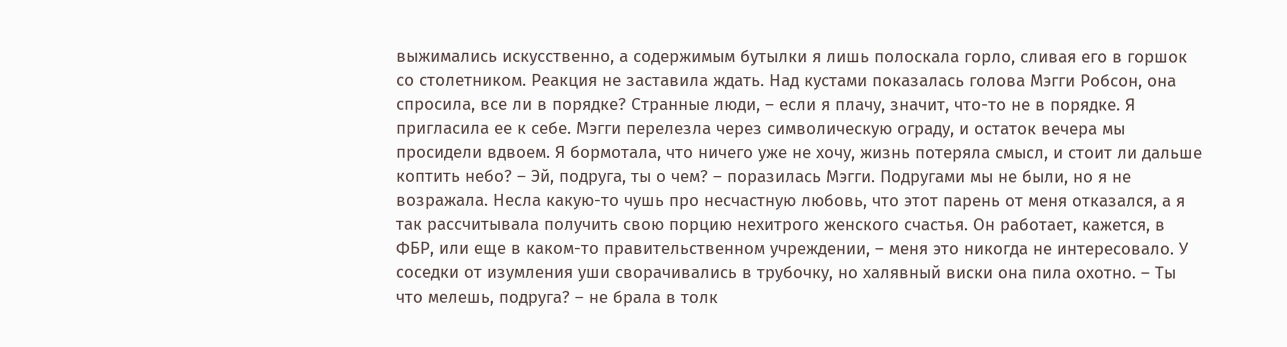выжимались искусственно, а содержимым бутылки я лишь полоскала горло, сливая его в горшок со столетником. Реакция не заставила ждать. Над кустами показалась голова Мэгги Робсон, она спросила, все ли в порядке? Странные люди, – если я плачу, значит, что-то не в порядке. Я пригласила ее к себе. Мэгги перелезла через символическую ограду, и остаток вечера мы просидели вдвоем. Я бормотала, что ничего уже не хочу, жизнь потеряла смысл, и стоит ли дальше коптить небо? – Эй, подруга, ты о чем? – поразилась Мэгги. Подругами мы не были, но я не возражала. Несла какую-то чушь про несчастную любовь, что этот парень от меня отказался, а я так рассчитывала получить свою порцию нехитрого женского счастья. Он работает, кажется, в ФБР, или еще в каком-то правительственном учреждении, – меня это никогда не интересовало. У соседки от изумления уши сворачивались в трубочку, но халявный виски она пила охотно. – Ты что мелешь, подруга? – не брала в толк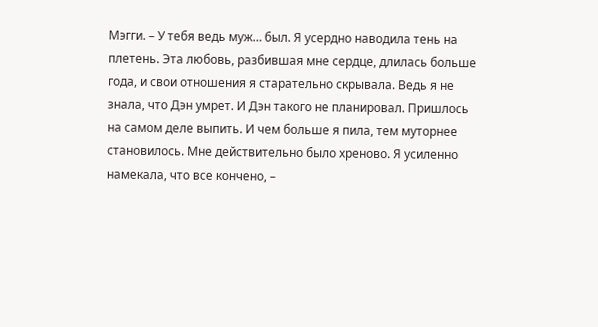Мэгги. – У тебя ведь муж… был. Я усердно наводила тень на плетень. Эта любовь, разбившая мне сердце, длилась больше года, и свои отношения я старательно скрывала. Ведь я не знала, что Дэн умрет. И Дэн такого не планировал. Пришлось на самом деле выпить. И чем больше я пила, тем муторнее становилось. Мне действительно было хреново. Я усиленно намекала, что все кончено, –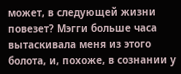может, в следующей жизни повезет? Мэгги больше часа вытаскивала меня из этого болота, и, похоже, в сознании у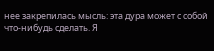нее закрепилась мысль: эта дура может с собой что-нибудь сделать. Я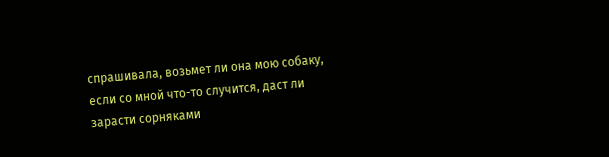спрашивала, возьмет ли она мою собаку, если со мной что-то случится, даст ли зарасти сорняками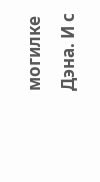могилке Дэна. И с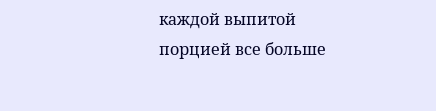каждой выпитой порцией все больше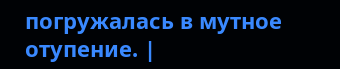погружалась в мутное отупение. |